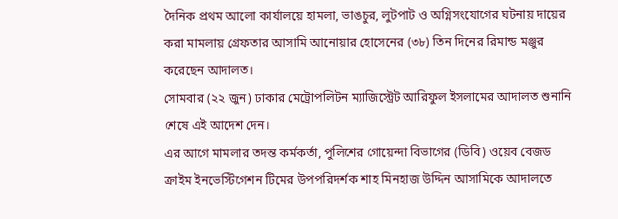দৈনিক প্রথম আলো কার্যালয়ে হামলা, ভাঙচুর, লুটপাট ও অগ্নিসংযোগের ঘটনায় দায়ের করা মামলায় গ্রেফতার আসামি আনোয়ার হোসেনের (৩৮) তিন দিনের রিমান্ড মঞ্জুর করেছেন আদালত।
সোমবার (২২ জুন) ঢাকার মেট্রোপলিটন ম্যাজিস্ট্রেট আরিফুল ইসলামের আদালত শুনানি শেষে এই আদেশ দেন।
এর আগে মামলার তদন্ত কর্মকর্তা, পুলিশের গোয়েন্দা বিভাগের (ডিবি) ওয়েব বেজড ক্রাইম ইনভেস্টিগেশন টিমের উপপরিদর্শক শাহ মিনহাজ উদ্দিন আসামিকে আদালতে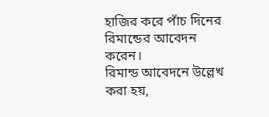হাজির করে পাঁচ দিনের রিমান্ডের আবেদন করেন।
রিমান্ড আবেদনে উল্লেখ করা হয়,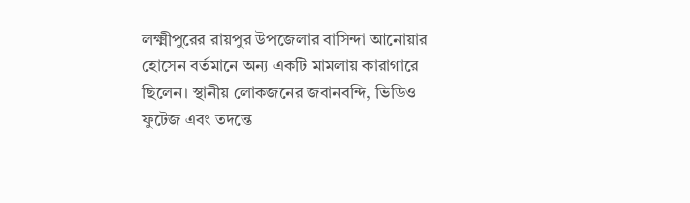লক্ষ্মীপুরের রায়পুর উপজেলার বাসিন্দা আনোয়ার হোসেন বর্তমানে অন্য একটি মামলায় কারাগারে ছিলেন। স্থানীয় লোকজনের জবানবন্দি, ভিডিও ফুটেজ এবং তদন্তে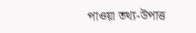পাওয়া তথ্য-উপাত্ত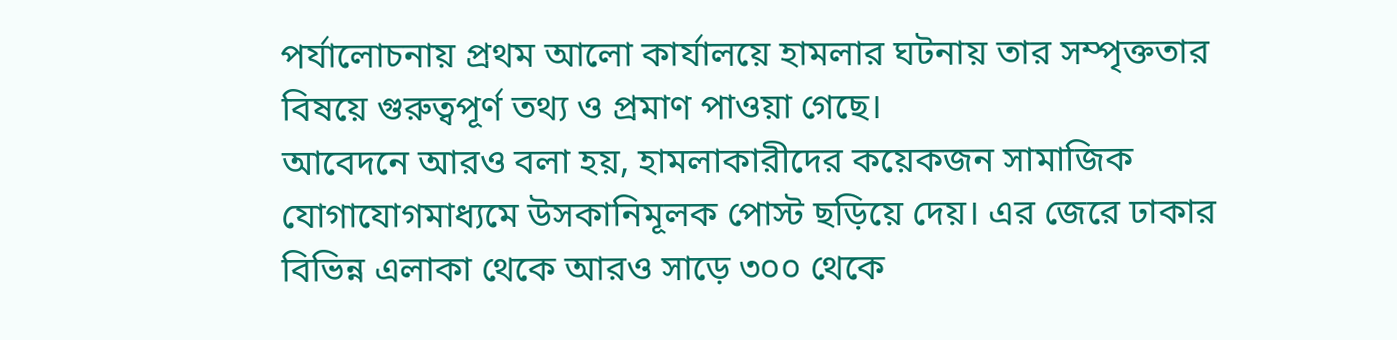পর্যালোচনায় প্রথম আলো কার্যালয়ে হামলার ঘটনায় তার সম্পৃক্ততার বিষয়ে গুরুত্বপূর্ণ তথ্য ও প্রমাণ পাওয়া গেছে।
আবেদনে আরও বলা হয়, হামলাকারীদের কয়েকজন সামাজিক যোগাযোগমাধ্যমে উসকানিমূলক পোস্ট ছড়িয়ে দেয়। এর জেরে ঢাকার বিভিন্ন এলাকা থেকে আরও সাড়ে ৩০০ থেকে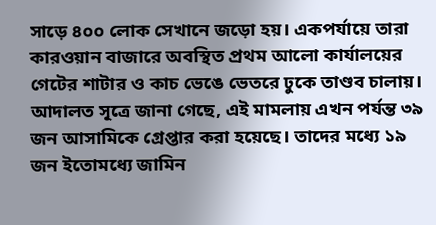সাড়ে ৪০০ লোক সেখানে জড়ো হয়। একপর্যায়ে তারা কারওয়ান বাজারে অবস্থিত প্রথম আলো কার্যালয়ের গেটের শাটার ও কাচ ভেঙে ভেতরে ঢুকে তাণ্ডব চালায়।
আদালত সূত্রে জানা গেছে, এই মামলায় এখন পর্যন্ত ৩৯ জন আসামিকে গ্রেপ্তার করা হয়েছে। তাদের মধ্যে ১৯ জন ইতোমধ্যে জামিন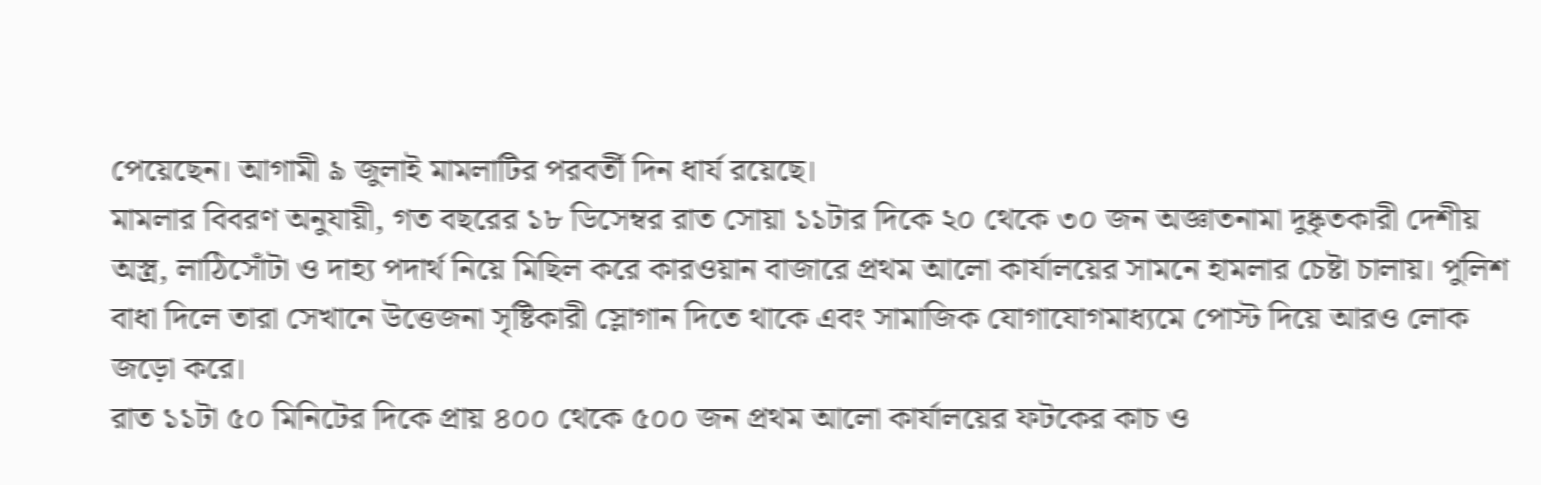পেয়েছেন। আগামী ৯ জুলাই মামলাটির পরবর্তী দিন ধার্য রয়েছে।
মামলার বিবরণ অনুযায়ী, গত বছরের ১৮ ডিসেম্বর রাত সোয়া ১১টার দিকে ২০ থেকে ৩০ জন অজ্ঞাতনামা দুষ্কৃতকারী দেশীয় অস্ত্র, লাঠিসোঁটা ও দাহ্য পদার্থ নিয়ে মিছিল করে কারওয়ান বাজারে প্রথম আলো কার্যালয়ের সামনে হামলার চেষ্টা চালায়। পুলিশ বাধা দিলে তারা সেখানে উত্তেজনা সৃষ্টিকারী স্লোগান দিতে থাকে এবং সামাজিক যোগাযোগমাধ্যমে পোস্ট দিয়ে আরও লোক জড়ো করে।
রাত ১১টা ৫০ মিনিটের দিকে প্রায় ৪০০ থেকে ৫০০ জন প্রথম আলো কার্যালয়ের ফটকের কাচ ও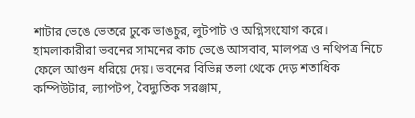শাটার ভেঙে ভেতরে ঢুকে ভাঙচুর, লুটপাট ও অগ্নিসংযোগ করে।
হামলাকারীরা ভবনের সামনের কাচ ভেঙে আসবাব, মালপত্র ও নথিপত্র নিচে ফেলে আগুন ধরিয়ে দেয়। ভবনের বিভিন্ন তলা থেকে দেড় শতাধিক কম্পিউটার, ল্যাপটপ, বৈদ্যুতিক সরঞ্জাম,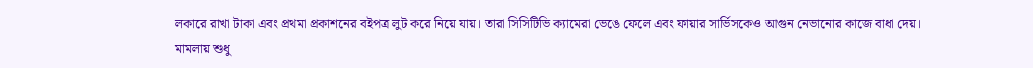লকারে রাখা টাকা এবং প্রথমা প্রকাশনের বইপত্র লুট করে নিয়ে যায়। তারা সিসিটিভি ক্যামেরা ভেঙে ফেলে এবং ফায়ার সার্ভিসকেও আগুন নেভানোর কাজে বাধা দেয়।
মামলায় শুধু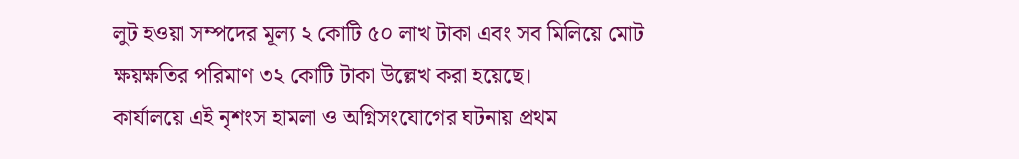লুট হওয়া সম্পদের মূল্য ২ কোটি ৫০ লাখ টাকা এবং সব মিলিয়ে মোট ক্ষয়ক্ষতির পরিমাণ ৩২ কোটি টাকা উল্লেখ করা হয়েছে।
কার্যালয়ে এই নৃশংস হামলা ও অগ্নিসংযোগের ঘটনায় প্রথম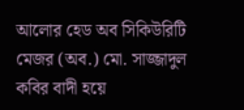আলোর হেড অব সিকিউরিটি মেজর (অব.) মো. সাজ্জাদুল কবির বাদী হয়ে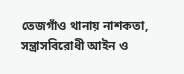তেজগাঁও থানায় নাশকতা, সন্ত্রাসবিরোধী আইন ও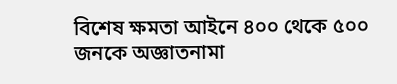বিশেষ ক্ষমতা আইনে ৪০০ থেকে ৫০০ জনকে অজ্ঞাতনামা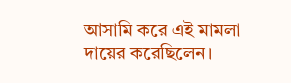আসামি করে এই মামলা দায়ের করেছিলেন।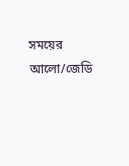সময়ের আলো/জেডি